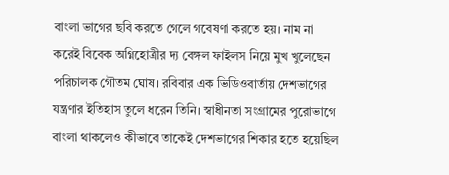বাংলা ভাগের ছবি করতে গেলে গবেষণা করতে হয়। নাম না করেই বিবেক অগ্নিহোত্রীর দ্য বেঙ্গল ফাইলস নিয়ে মুখ খুলেছেন পরিচালক গৌতম ঘোষ। রবিবার এক ভিডিওবার্তায় দেশভাগের যন্ত্রণার ইতিহাস তুলে ধরেন তিনি। স্বাধীনতা সংগ্রামের পুরোভাগে বাংলা থাকলেও কীভাবে তাকেই দেশভাগের শিকার হতে হয়েছিল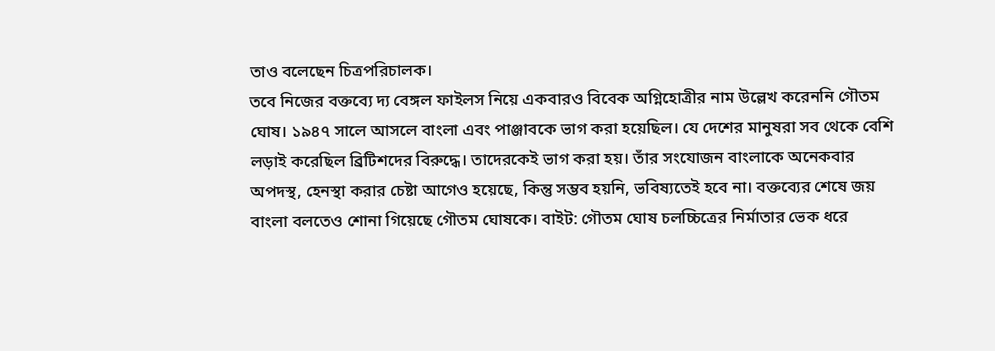তাও বলেছেন চিত্রপরিচালক।
তবে নিজের বক্তব্যে দ্য বেঙ্গল ফাইলস নিয়ে একবারও বিবেক অগ্নিহোত্রীর নাম উল্লেখ করেননি গৌতম ঘোষ। ১৯৪৭ সালে আসলে বাংলা এবং পাঞ্জাবকে ভাগ করা হয়েছিল। যে দেশের মানুষরা সব থেকে বেশি লড়াই করেছিল ব্রিটিশদের বিরুদ্ধে। তাদেরকেই ভাগ করা হয়। তাঁর সংযোজন বাংলাকে অনেকবার অপদস্থ, হেনস্থা করার চেষ্টা আগেও হয়েছে, কিন্তু সম্ভব হয়নি, ভবিষ্যতেই হবে না। বক্তব্যের শেষে জয় বাংলা বলতেও শোনা গিয়েছে গৌতম ঘোষকে। বাইট: গৌতম ঘোষ চলচ্চিত্রের নির্মাতার ভেক ধরে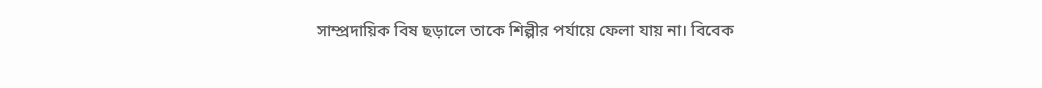সাম্প্রদায়িক বিষ ছড়ালে তাকে শিল্পীর পর্যায়ে ফেলা যায় না। বিবেক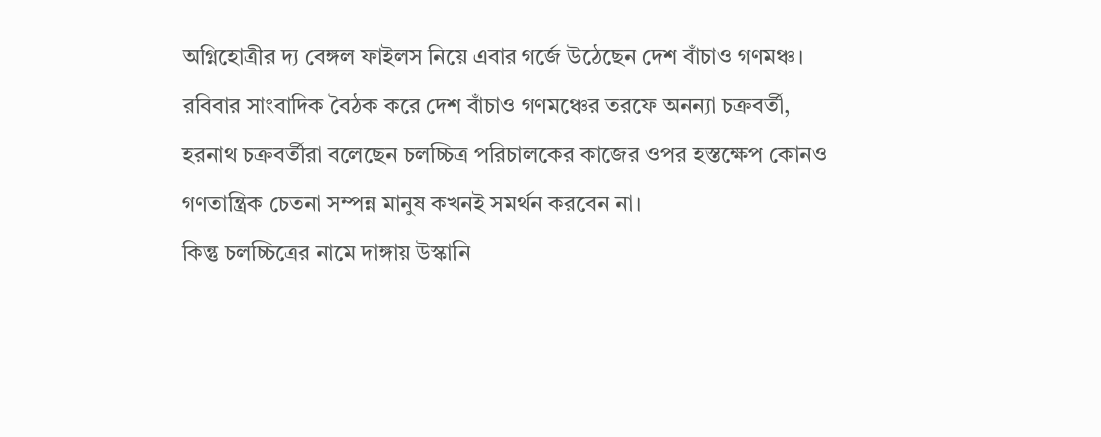অগ্নিহোত্রীর দ্য বেঙ্গল ফাইলস নিয়ে এবার গর্জে উঠেছেন দেশ বাঁচাও গণমঞ্চ। রবিবার সাংবাদিক বৈঠক করে দেশ বাঁচাও গণমঞ্চের তরফে অনন্যা চক্রবর্তী, হরনাথ চক্রবর্তীরা বলেছেন চলচ্চিত্র পরিচালকের কাজের ওপর হস্তক্ষেপ কোনও গণতান্ত্রিক চেতনা সম্পন্ন মানুষ কখনই সমর্থন করবেন না।
কিন্তু চলচ্চিত্রের নামে দাঙ্গায় উস্কানি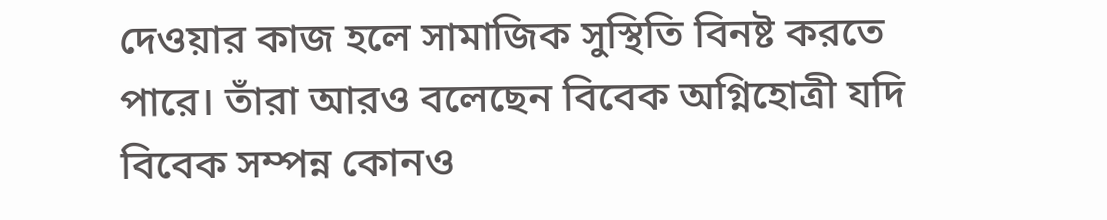দেওয়ার কাজ হলে সামাজিক সুস্থিতি বিনষ্ট করতে পারে। তাঁরা আরও বলেছেন বিবেক অগ্নিহোত্রী যদি বিবেক সম্পন্ন কোনও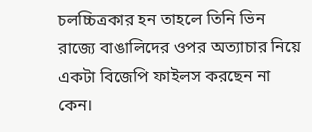চলচ্চিত্রকার হন তাহলে তিনি ভিন রাজ্যে বাঙালিদের ওপর অত্যাচার নিয়ে একটা বিজেপি ফাইলস করছেন না কেন।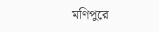মণিপুরে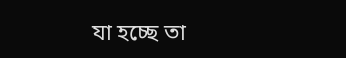যা হচ্ছে তা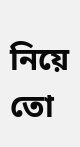নিয়ে তো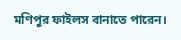মণিপুর ফাইলস বানাতে পারেন।